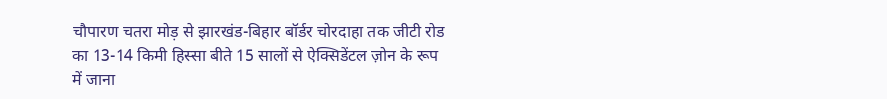चौपारण चतरा मोड़ से झारखंड-बिहार बॉर्डर चोरदाहा तक जीटी रोड का 13-14 किमी हिस्सा बीते 15 सालों से ऐक्सिडेंटल ज़ोन के रूप में जाना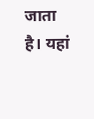जाता है। यहां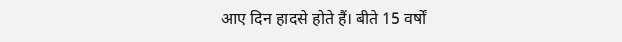आए दिन हादसे होते हैं। बीते 15 वर्षों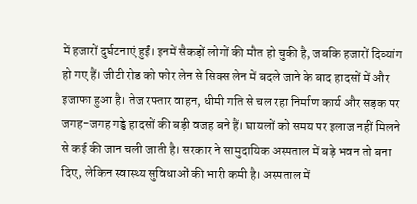में हजारों दुर्घटनाएं हुईं। इनमें सैकड़ों लोगों की मौत हो चुकी है, जबकि हजारों दिव्यांग हो गए हैं। जीटी रोड को फोर लेन से सिक्स लेन में बदले जाने के बाद हादसों में और इजाफा हुआ है। तेज रफ्तार वाहन, धीमी गति से चल रहा निर्माण कार्य और सड़क पर जगह-जगह गड्ढे हादसों की बड़ी वजह बने हैं। घायलों को समय पर इलाज नहीं मिलने से कई की जान चली जाती है। सरकार ने सामुदायिक अस्पताल में बड़े भवन तो बना दिए, लेकिन स्वास्थ्य सुविधाओं की भारी कमी है। अस्पताल में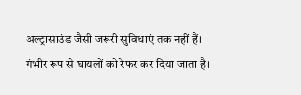अल्ट्रासाउंड जैसी जरूरी सुविधाएं तक नहीं हैं। गंभीर रूप से घायलों को रेफर कर दिया जाता है।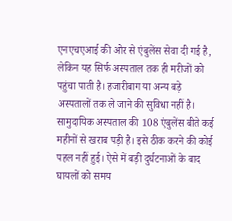एनएचएआई की ओर से एंबुलेंस सेवा दी गई है, लेकिन यह सिर्फ अस्पताल तक ही मरीजों को पहुंचा पाती है। हजारीबाग या अन्य बड़े अस्पतालों तक ले जाने की सुविधा नहीं है। सामुदायिक अस्पताल की 108 एंबुलेंस बीते कई महीनों से खराब पड़ी है। इसे ठीक करने की कोई पहल नहीं हुई। ऐसे में बड़ी दुर्घटनाओं के बाद घायलों को समय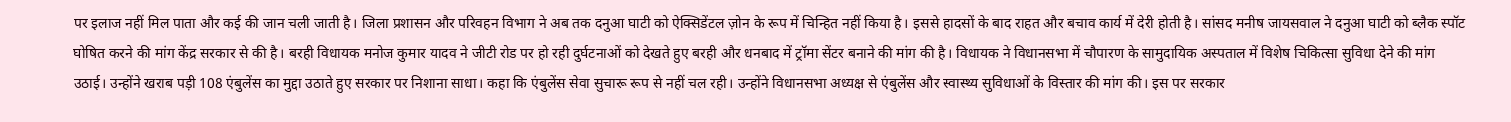पर इलाज नहीं मिल पाता और कई की जान चली जाती है। जिला प्रशासन और परिवहन विभाग ने अब तक दनुआ घाटी को ऐक्सिडेंटल ज़ोन के रूप में चिन्हित नहीं किया है। इससे हादसों के बाद राहत और बचाव कार्य में देरी होती है। सांसद मनीष जायसवाल ने दनुआ घाटी को ब्लैक स्पॉट घोषित करने की मांग केंद्र सरकार से की है। बरही विधायक मनोज कुमार यादव ने जीटी रोड पर हो रही दुर्घटनाओं को देखते हुए बरही और धनबाद में ट्रॉमा सेंटर बनाने की मांग की है। विधायक ने विधानसभा में चौपारण के सामुदायिक अस्पताल में विशेष चिकित्सा सुविधा देने की मांग उठाई। उन्होंने खराब पड़ी 108 एंबुलेंस का मुद्दा उठाते हुए सरकार पर निशाना साधा। कहा कि एंबुलेंस सेवा सुचारू रूप से नहीं चल रही। उन्होंने विधानसभा अध्यक्ष से एंबुलेंस और स्वास्थ्य सुविधाओं के विस्तार की मांग की। इस पर सरकार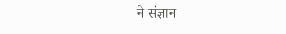ने संज्ञान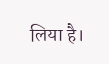लिया है।